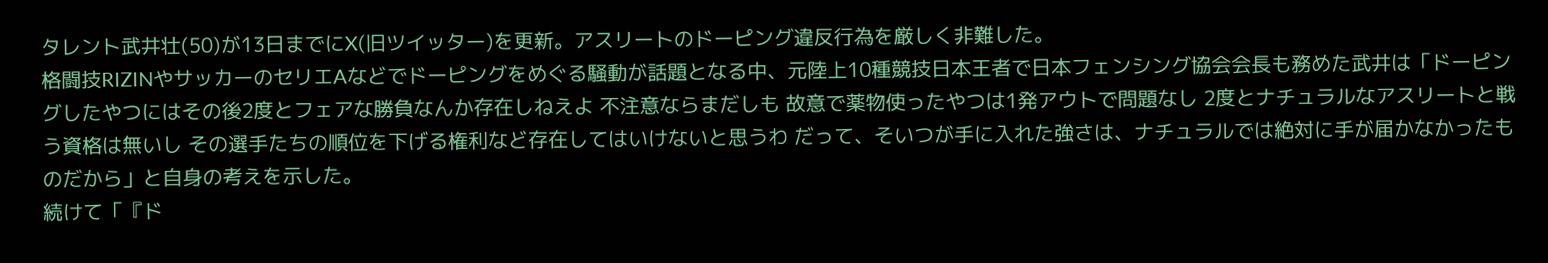タレント武井壮(50)が13日までにX(旧ツイッター)を更新。アスリートのドーピング違反行為を厳しく非難した。
格闘技RIZINやサッカーのセリエAなどでドーピングをめぐる騒動が話題となる中、元陸上10種競技日本王者で日本フェンシング協会会長も務めた武井は「ドーピングしたやつにはその後2度とフェアな勝負なんか存在しねえよ 不注意ならまだしも 故意で薬物使ったやつは1発アウトで問題なし 2度とナチュラルなアスリートと戦う資格は無いし その選手たちの順位を下げる権利など存在してはいけないと思うわ だって、そいつが手に入れた強さは、ナチュラルでは絶対に手が届かなかったものだから」と自身の考えを示した。
続けて「『ド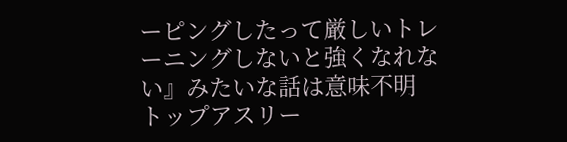ーピングしたって厳しいトレーニングしないと強くなれない』みたいな話は意味不明 トップアスリー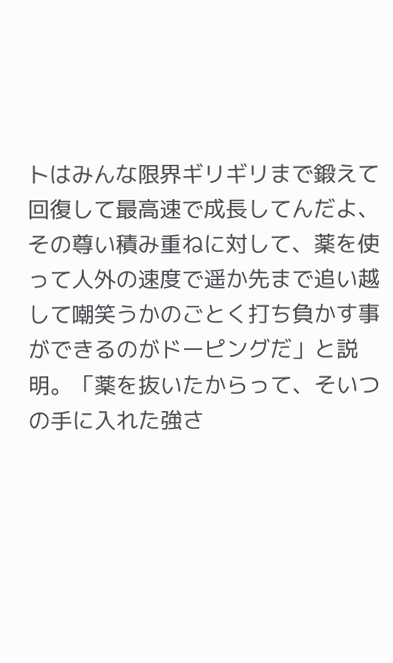トはみんな限界ギリギリまで鍛えて回復して最高速で成長してんだよ、その尊い積み重ねに対して、薬を使って人外の速度で遥か先まで追い越して嘲笑うかのごとく打ち負かす事ができるのがドーピングだ」と説明。「薬を抜いたからって、そいつの手に入れた強さ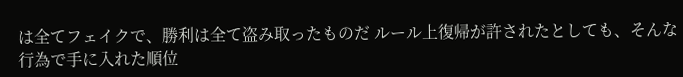は全てフェイクで、勝利は全て盗み取ったものだ ルール上復帰が許されたとしても、そんな行為で手に入れた順位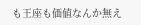も王座も価値なんか無え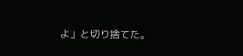よ」と切り捨てた。